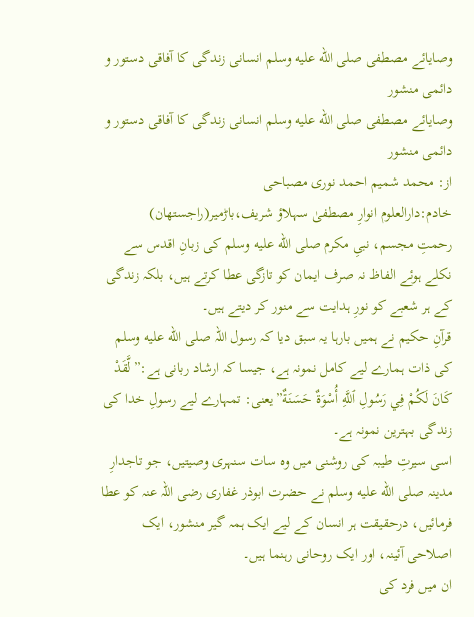وصایائے مصطفی صلى الله عليه وسلم انسانی زندگی کا آفاقی دستور و دائمی منشور
وصایائے مصطفی صلى الله عليه وسلم انسانی زندگی کا آفاقی دستور و دائمی منشور
از: محمد شمیم احمد نوری مصباحی
خادم:دارالعلوم انوارِ مصطفیٰ سہلاؤ شریف،باڑمیر(راجستھان)
رحمتِ مجسم، نبیِ مکرم صلى الله عليه وسلم کی زبانِ اقدس سے نکلے ہوئے الفاظ نہ صرف ایمان کو تازگی عطا کرتے ہیں، بلکہ زندگی کے ہر شعبے کو نورِ ہدایت سے منور کر دیتے ہیں۔
قرآنِ حکیم نے ہمیں بارہا یہ سبق دیا کہ رسول اللہ صلى الله عليه وسلم کی ذات ہمارے لیے کامل نمونہ ہے، جیسا کہ ارشاد ربانی ہے:”لَّقَدْ كَانَ لَكُمْ فِي رَسُولِ ٱللَّهِ أُسْوَةٌ حَسَنَةٌ”یعنی: تمہارے لیے رسولِ خدا کی زندگی بہترین نمونہ ہے۔
اسی سیرتِ طیبہ کی روشنی میں وہ سات سنہری وصیتیں، جو تاجدارِ مدینہ صلى الله عليه وسلم نے حضرت ابوذر غفاری رضی اللہ عنہ کو عطا فرمائیں، درحقیقت ہر انسان کے لیے ایک ہمہ گیر منشور، ایک اصلاحی آئینہ، اور ایک روحانی رہنما ہیں۔
ان میں فرد کی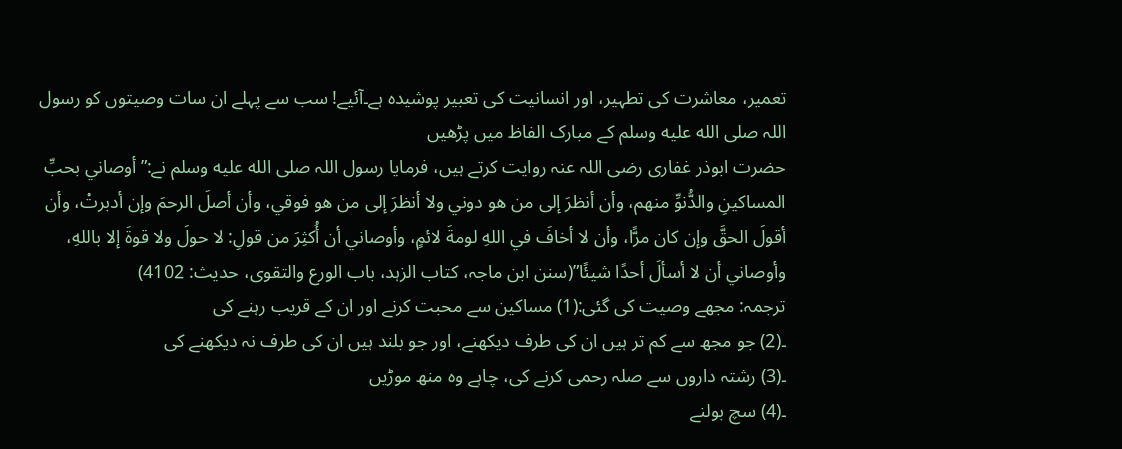تعمیر، معاشرت کی تطہیر، اور انسانیت کی تعبیر پوشیدہ ہے۔آئیے! سب سے پہلے ان سات وصیتوں کو رسول اللہ صلى الله عليه وسلم کے مبارک الفاظ میں پڑھیں
حضرت ابوذر غفاری رضی اللہ عنہ روایت کرتے ہیں، فرمایا رسول اللہ صلى الله عليه وسلم نے:”أوصاني بحبِّ المساكينِ والدُّنوِّ منهم، وأن أنظرَ إلى من هو دوني ولا أنظرَ إلى من هو فوقي، وأن أصلَ الرحمَ وإن أدبرتْ، وأن أقولَ الحقَّ وإن كان مرًّا، وأن لا أخافَ في اللهِ لومةَ لائمٍ، وأوصاني أن أُكثِرَ من قولِ: لا حولَ ولا قوةَ إلا باللهِ، وأوصاني أن لا أسألَ أحدًا شيئًا”(سنن ابن ماجہ، کتاب الزہد، باب الورع والتقوی، حدیث: 4102)
ترجمہ: مجھے وصیت کی گئی:(1) مساکین سے محبت کرنے اور ان کے قریب رہنے کی
۔(2) جو مجھ سے کم تر ہیں ان کی طرف دیکھنے، اور جو بلند ہیں ان کی طرف نہ دیکھنے کی
۔(3) رشتہ داروں سے صلہ رحمی کرنے کی، چاہے وہ منھ موڑیں
۔(4) سچ بولنے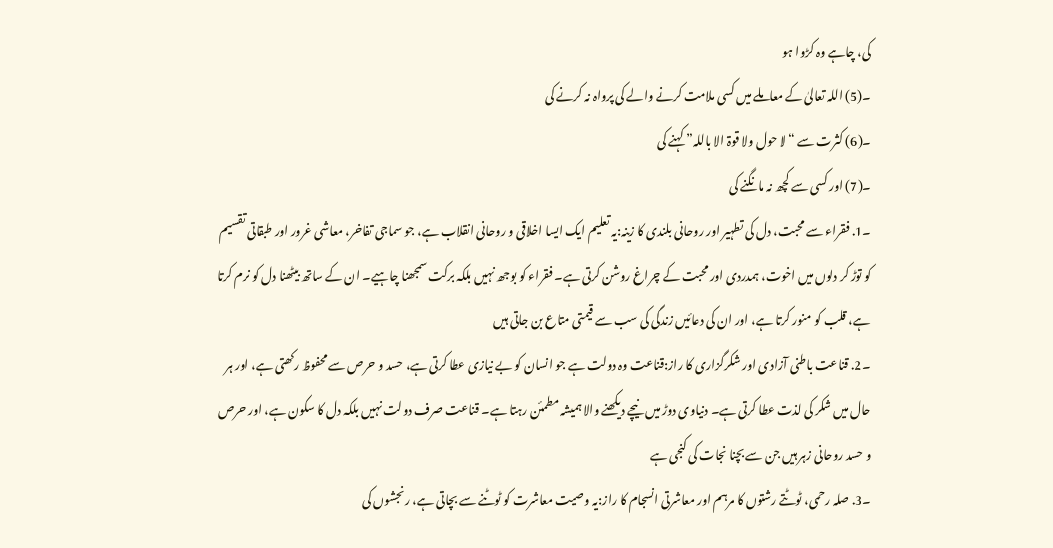کی، چاہے وہ کڑوا ہو
۔(5) اللہ تعالیٰ کے معاملے میں کسی ملامت کرنے والے کی پرواہ نہ کرنے کی
۔(6) کثرت سے “لا حول ولا قوۃ الا باللہ” کہنے کی
۔(7) اور کسی سے کچھ نہ مانگنے کی
۔1. فقراء سے محبت، دل کی تطہیر اور روحانی بلندی کا زینہ:یہ تعلیم ایک ایسا اخلاقی و روحانی انقلاب ہے، جو سماجی تفاخر، معاشی غرور اور طبقاتی تقسیم کو توڑ کر دلوں میں اخوت، ہمدردی اور محبت کے چراغ روشن کرتی ہے۔ فقراء کو بوجھ نہیں بلکہ برکت سمجھنا چاہیے۔ ان کے ساتھ بیٹھنا دل کو نرم کرتا ہے، قلب کو منور کرتا ہے، اور ان کی دعائیں زندگی کی سب سے قیمتی متاع بن جاتی ہیں
۔2. قناعت باطنی آزادی اور شکرگزاری کا راز:قناعت وہ دولت ہے جو انسان کو بے نیازی عطا کرتی ہے، حسد و حرص سے محفوظ رکھتی ہے، اور ہر حال میں شکر کی لذت عطا کرتی ہے۔ دنیاوی دوڑ میں نیچے دیکھنے والا ہمیشہ مطمئن رہتا ہے۔ قناعت صرف دولت نہیں بلکہ دل کا سکون ہے، اور حرص و حسد روحانی زہر ہیں جن سے بچنا نجات کی کنجی ہے
۔3. صلہ رحمی، ٹوٹتے رشتوں کا مرہم اور معاشرتی انسجام کا راز:یہ وصیت معاشرت کو ٹوٹنے سے بچاتی ہے، رنجشوں کی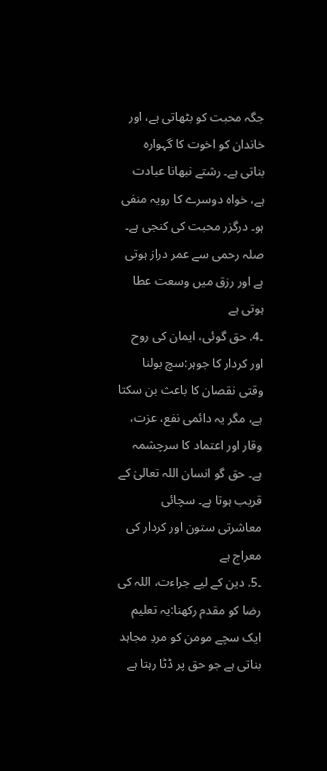جگہ محبت کو بٹھاتی ہے، اور خاندان کو اخوت کا گہوارہ بناتی ہے۔ رشتے نبھانا عبادت ہے، خواہ دوسرے کا رویہ منفی ہو۔ درگزر محبت کی کنجی ہے۔ صلہ رحمی سے عمر دراز ہوتی ہے اور رزق میں وسعت عطا ہوتی ہے
۔4. حق گوئی، ایمان کی روح اور کردار کا جوہر:سچ بولنا وقتی نقصان کا باعث بن سکتا ہے، مگر یہ دائمی نفع، عزت، وقار اور اعتماد کا سرچشمہ ہے۔ حق گو انسان اللہ تعالیٰ کے قریب ہوتا ہے۔ سچائی معاشرتی ستون اور کردار کی معراج ہے
۔5. دین کے لیے جراءت، اللہ کی رضا کو مقدم رکھنا:یہ تعلیم ایک سچے مومن کو مردِ مجاہد بناتی ہے جو حق پر ڈٹا رہتا ہے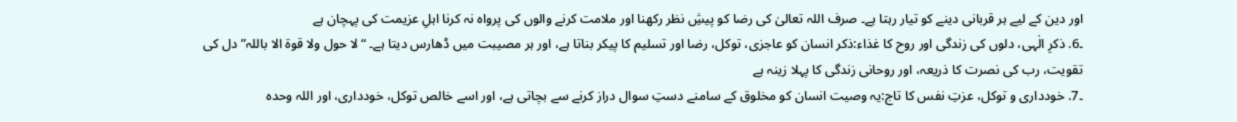اور دین کے لیے ہر قربانی دینے کو تیار رہتا ہے۔ صرف اللہ تعالیٰ کی رضا کو پیشِ نظر رکھنا اور ملامت کرنے والوں کی پرواہ نہ کرنا اہلِ عزیمت کی پہچان ہے
۔6. ذکرِ الٰہی، دلوں کی زندگی اور روح کا غذاء:ذکر انسان کو عاجزی، توکل، رضا اور تسلیم کا پیکر بناتا ہے، اور ہر مصیبت میں ڈھارس دیتا ہے۔ “لا حول ولا قوۃ الا باللہ” دل کی تقویت، رب کی نصرت کا ذریعہ، اور روحانی زندگی کا پہلا زینہ ہے
۔7. خودداری و توکل، عزتِ نفس کا تاج:یہ وصیت انسان کو مخلوق کے سامنے دستِ سوال دراز کرنے سے بچاتی ہے، اور اسے خالص توکل، خودداری، اور اللہ وحدہ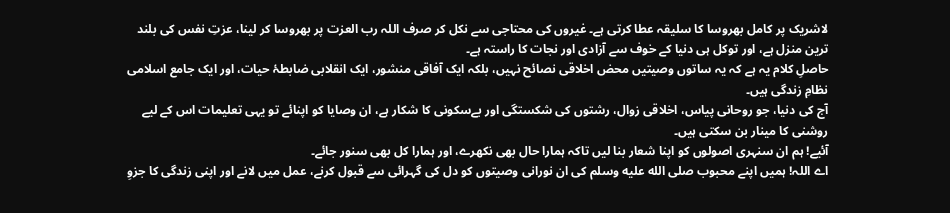لاشریک پر کامل بھروسا کا سلیقہ عطا کرتی ہے۔ غیروں کی محتاجی سے نکل کر صرف اللہ رب العزت پر بھروسا کر لینا، عزتِ نفس کی بلند ترین منزل ہے، اور توکل ہی دنیا کے خوف سے آزادی اور نجات کا راستہ ہے۔
حاصلِ کلام یہ ہے کہ یہ ساتوں وصیتیں محض اخلاقی نصائح نہیں، بلکہ ایک آفاقی منشور، ایک انقلابی ضابطۂ حیات، اور ایک جامع اسلامی نظامِ زندگی ہیں۔
آج کی دنیا، جو روحانی پیاس، اخلاقی زوال، رشتوں کی شکستگی اور بےسکونی کا شکار ہے، ان وصایا کو اپنائے تو یہی تعلیمات اس کے لیے روشنی کا مینار بن سکتی ہیں۔
آئیے! ہم ان سنہری اصولوں کو اپنا شعار بنا لیں تاکہ ہمارا حال بھی نکھرے، اور ہمارا کل بھی سنور جائے۔
اے اللہ! ہمیں اپنے محبوب صلى الله عليه وسلم کی ان نورانی وصیتوں کو دل کی گہرائی سے قبول کرنے، عمل میں لانے اور اپنی زندگی کا جزوِ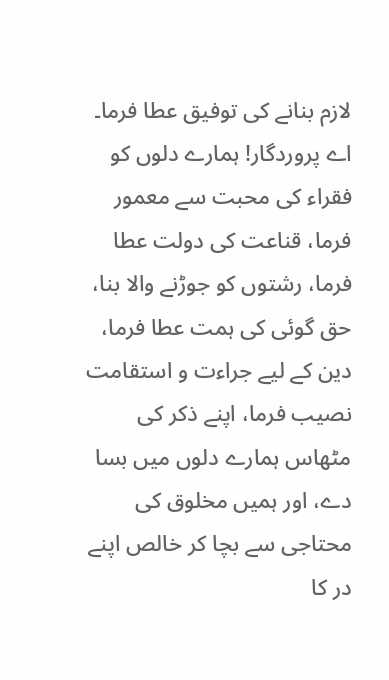لازم بنانے کی توفیق عطا فرما۔
اے پروردگار! ہمارے دلوں کو فقراء کی محبت سے معمور فرما، قناعت کی دولت عطا فرما، رشتوں کو جوڑنے والا بنا، حق گوئی کی ہمت عطا فرما، دین کے لیے جراءت و استقامت نصیب فرما، اپنے ذکر کی مٹھاس ہمارے دلوں میں بسا دے، اور ہمیں مخلوق کی محتاجی سے بچا کر خالص اپنے در کا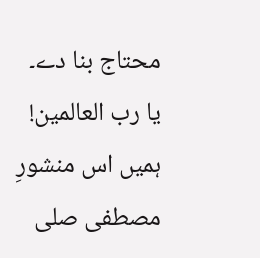محتاج بنا دے۔
یا رب العالمین! ہمیں اس منشورِ مصطفی صلى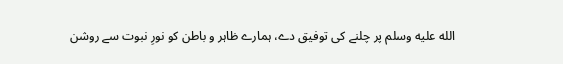الله عليه وسلم پر چلنے کی توفیق دے، ہمارے ظاہر و باطن کو نورِ نبوت سے روشن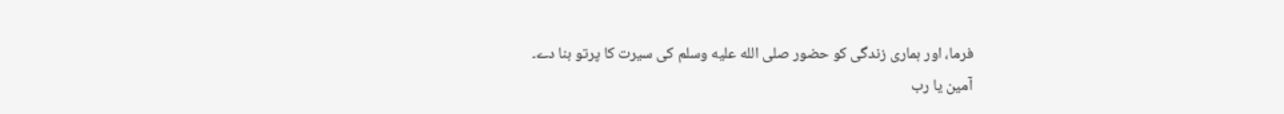فرما، اور ہماری زندگی کو حضور صلى الله عليه وسلم کی سیرت کا پرتو بنا دے۔
آمین یا رب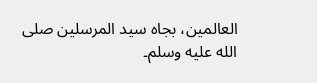العالمین، بجاہ سید المرسلین صلى الله عليه وسلم۔